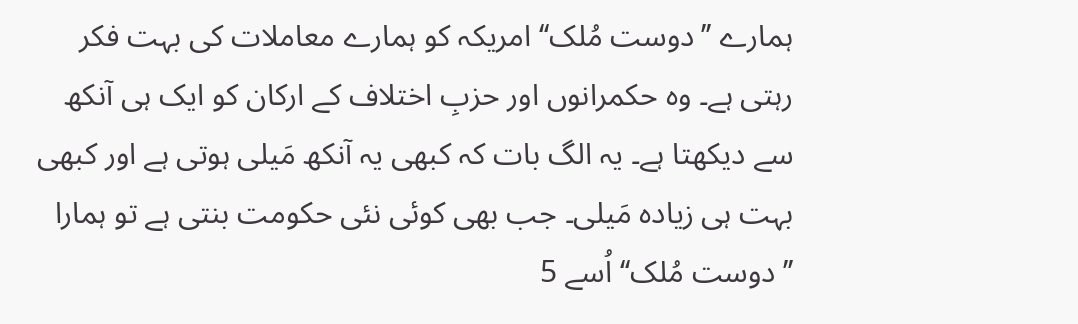ہمارے ’’دوست مُلک‘‘ امریکہ کو ہمارے معاملات کی بہت فکر رہتی ہے۔ وہ حکمرانوں اور حزبِ اختلاف کے ارکان کو ایک ہی آنکھ سے دیکھتا ہے۔ یہ الگ بات کہ کبھی یہ آنکھ مَیلی ہوتی ہے اور کبھی بہت ہی زیادہ مَیلی۔ جب بھی کوئی نئی حکومت بنتی ہے تو ہمارا ’’دوست مُلک‘‘ اُسے 5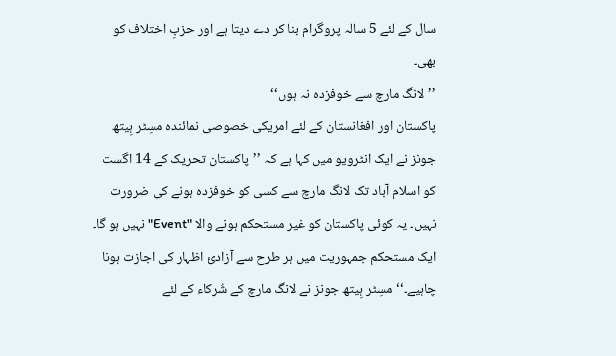سال کے لئے 5 سالہ پروگرام بنا کر دے دیتا ہے اور حزبِ اختلاف کو بھی۔
’’لانگ مارچ سے خوفزدہ نہ ہوں‘‘
پاکستان اور افغانستان کے لئے امریکی خصوصی نمائندہ مسِٹر ہِیتھ جونز نے ایک انٹرویو میں کہا ہے کہ ’’پاکستان تحریک کے 14 اگست کو اسلام آباد تک لانگ مارچ سے کسی کو خوفزدہ ہونے کی ضرورت نہیں۔ یہ کوئی پاکستان کو غیر مستحکم ہونے والا "Event" نہیں ہو گا۔ ایک مستحکم جمہوریت میں ہر طرح سے آزادیٔ اظہار کی اجازت ہونا چاہیے۔‘‘ مسِٹر ہِیتھ جونز نے لانگ مارچ کے شُرکاء کے لئے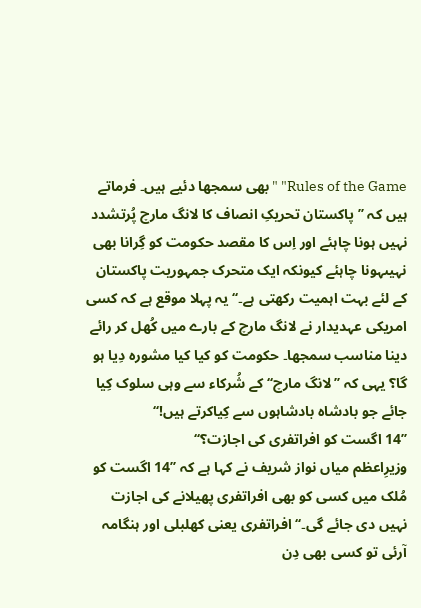Rules of the Game" " بھی سمجھا دئیے ہیں۔ فرماتے ہیں کہ ’’پاکستان تحریکِ انصاف کا لانگ مارچ پُرتشدد نہیں ہونا چاہئے اور اِس کا مقصد حکومت کو گِرانا بھی نہیںہونا چاہئے کیونکہ ایک متحرک جمہوریت پاکستان کے لئے بہت اہمیت رکھتی ہے۔‘‘ یہ پہلا موقع ہے کہ کسی امریکی عہدیدار نے لانگ مارچ کے بارے میں کُھل کر رائے دینا مناسب سمجھا۔ حکومت کو کیا کیا مشورہ دِیا ہو گا؟ یہی کہ ’’لانگ مارچ‘‘ کے شُرکاء سے وہی سلوک کِیا جائے جو بادشاہ بادشاہوں سے کِیاکرتے ہیں!‘‘
’’14 اگست کو افراتفری کی اجازت؟‘‘
وزیرِاعظم میاں نواز شریف نے کہا ہے کہ ’’14 اگست کو مُلک میں کسی کو بھی افراتفری پھیلانے کی اجازت نہیں دی جائے گی۔‘‘ افراتفری یعنی کھلبلی اور ہنگامہ آرئی تو کسی بھی دِن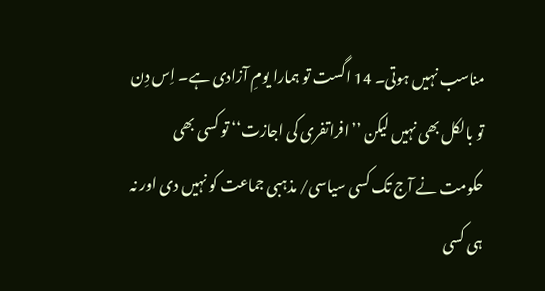مناسب نہیں ہوتی۔ 14 اگست تو ہمارا یومِ آزادی ہے۔ اِس دِن تو بالکل بھی نہیں لیکن ’’افراتفری کی اجازت‘‘ تو کسی بھی حکومت نے آج تک کسی سیاسی/ مذہبی جماعت کو نہیں دی اور نہ ہی کسی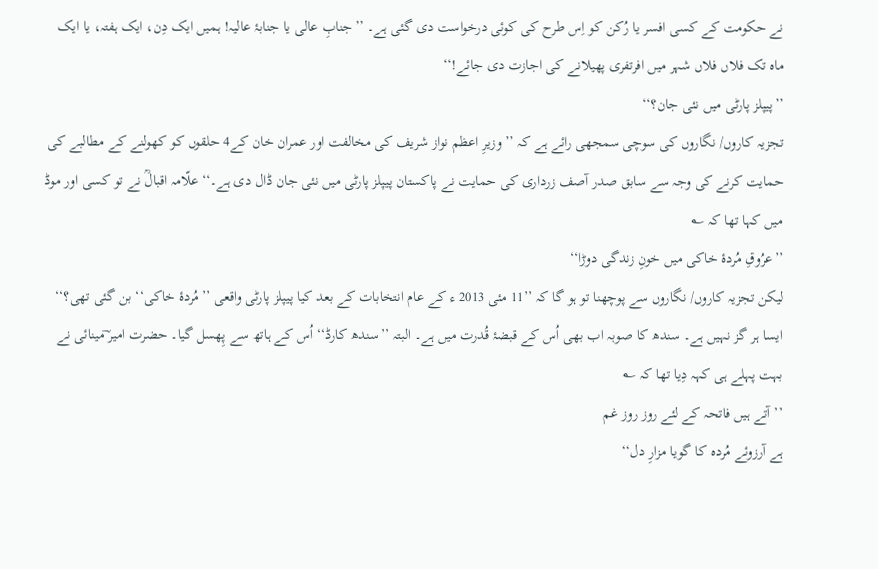نے حکومت کے کسی افسر یا رُکن کو اِس طرح کی کوئی درخواست دی گئی ہے۔ ’’جنابِ عالی یا جنابۂ عالیہ! ہمیں ایک دِن، ایک ہفتہ، یا ایک ماہ تک فلاں فلاں شہر میں افرتفری پھیلانے کی اجازت دی جائے!‘‘
’’پیپلز پارٹی میں نئی جان؟‘‘
تجزیہ کاروں/ نگاروں کی سوچی سمجھی رائے ہے کہ ’’وزیرِ اعظم نواز شریف کی مخالفت اور عمران خان کے4 حلقوں کو کھولنے کے مطالبے کی حمایت کرنے کی وجہ سے سابق صدر آصف زرداری کی حمایت نے پاکستان پیپلز پارٹی میں نئی جان ڈال دی ہے۔‘‘ علّامہ اقبالؒ نے تو کسی اور موڈ میں کہا تھا کہ ؎
’’عرُوقِ مُردۂ خاکی میں خونِ زندگی دوڑا‘‘
لیکن تجزیہ کاروں/ نگاروں سے پوچھنا تو ہو گا کہ ’’11 مئی 2013 ء کے عام انتخابات کے بعد کیا پیپلز پارٹی واقعی ’’مُردۂ خاکی‘‘ بن گئی تھی؟‘‘ ایسا ہر گز نہیں ہے۔ سندھ کا صوبہ اب بھی اُس کے قبضۂ قُدرت میں ہے۔ البتہ ’’سندھ کارڈ‘‘ اُس کے ہاتھ سے پِھسل گیا۔ حضرت امیر ؔمینائی نے بہت پہلے ہی کہہ دِیا تھا کہ ؎
’’آتے ہیں فاتحہ کے لئے روز روز غم
ہے آرزوئے مُردہ کا گویا مزارِ دل‘‘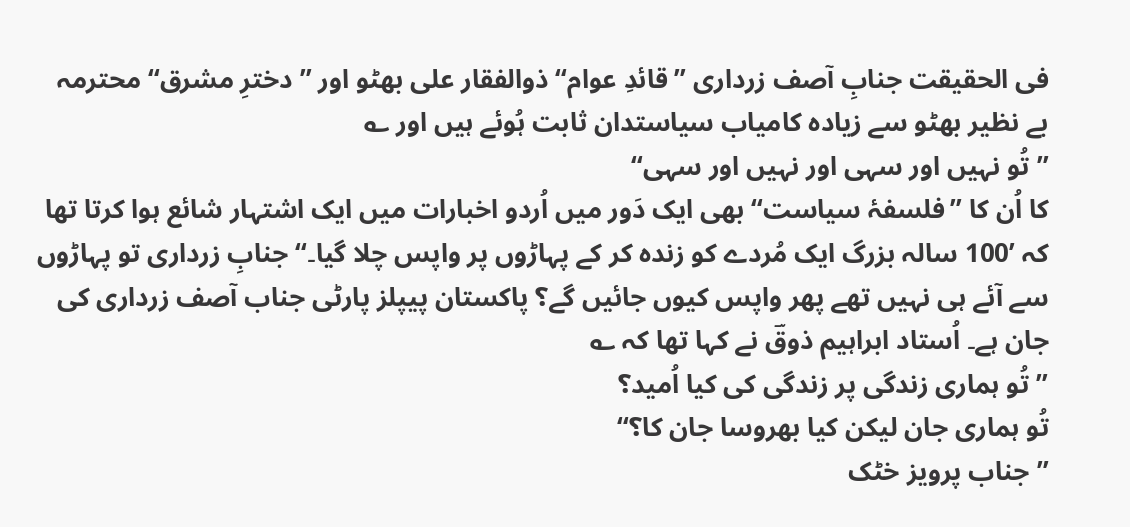فی الحقیقت جنابِ آصف زرداری ’’قائدِ عوام‘‘ ذوالفقار علی بھٹو اور ’’دخترِ مشرق‘‘ محترمہ بے نظیر بھٹو سے زیادہ کامیاب سیاستدان ثابت ہُوئے ہیں اور ؎
’’تُو نہیں اور سہی اور نہیں اور سہی‘‘
کا اُن کا ’’فلسفۂ سیاست‘‘ بھی ایک دَور میں اُردو اخبارات میں ایک اشتہار شائع ہوا کرتا تھا کہ ’100 سالہ بزرگ ایک مُردے کو زندہ کر کے پہاڑوں پر واپس چلا گیا۔‘‘ جنابِ زرداری تو پہاڑوں سے آئے ہی نہیں تھے پھر واپس کیوں جائیں گے؟ پاکستان پیپلز پارٹی جناب آصف زرداری کی جان ہے۔ اُستاد ابراہیم ذوقؔ نے کہا تھا کہ ؎
’’تُو ہماری زندگی پر زندگی کی کیا اُمید؟
تُو ہماری جان لیکن کیا بھروسا جان کا؟‘‘
’’جناب پرویز خٹک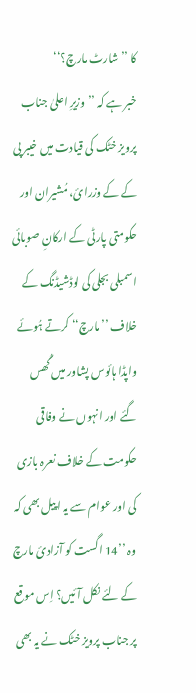کا ’’شارٹ مارچ؟‘‘
خبر ہے کہ ’’وزیرِ اعلیٰ جناب پرویز خٹک کی قیادت میں خیبر پی کے کے وزرائ، مُشیران اور حکومتی پارٹی کے ارکانِ صوبائی اسمبلی بجلی کی لوڈشیڈنگ کے خلاف ’’مارچ‘‘ کرتے ہُوئے واپڈا ہائوس پشاور میں گُھس گئے اور انہوں نے وفاقی حکومت کے خلاف نعرہ بازی کی اور عوام سے یہ اپیل بھی کہ وہ ’’14 اگست کو آزادیٔ مارچ کے لئے نکل آئیں؟ اِس موقع پر جناب پرویز خٹک نے یہ بھی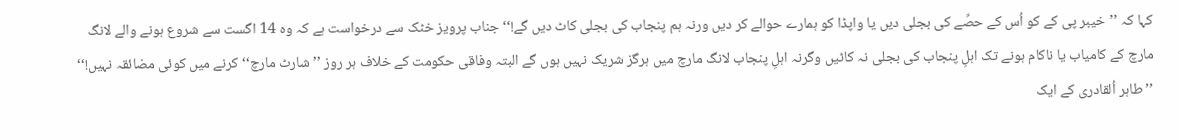کہا کہ ’’خیبر پی کے کو اُس کے حصِّے کی بجلی دیں یا واپڈا کو ہمارے حوالے کر دیں ورنہ ہم پنجاب کی بجلی کاٹ دیں گے!‘‘ جناب پرویز خٹک سے درخواست ہے کہ وہ 14 اگست سے شروع ہونے والے لانگ مارچ کے کامیاب یا ناکام ہونے تک اہلِ پنجاب کی بجلی نہ کاٹیں وگرنہ اہلِ پنجاب لانگ مارچ میں ہرگز شریک نہیں ہوں گے البتہ وفاقی حکومت کے خلاف ہر روز ’’شارٹ مارچ‘‘ کرنے میں کوئی مضائقہ نہیں!‘‘
’’طاہر اُلقادری کے ایک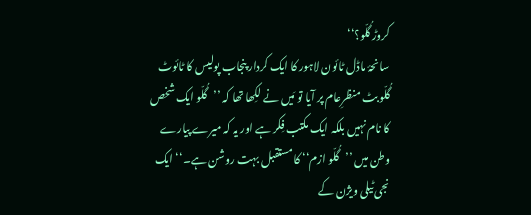کروڑ گُلّو؟‘‘
سانحۂ ماڈل ٹائون لاہور کا ایک کردار پنجاب پولیس کا ٹائوٹ گُلّو بٹ منظرِعام پر آیا تو مَیں نے لکِھا تھا کہ ’’گُلّو ایک شخص کا نام نہیں بلکہ ایک مکتب فِکر ہے اور یہ کہ میرے پیارے وطن میں ’’گُلّو ازم‘‘ کا مستقبل بہت روشن ہے۔‘‘ ایک نجی ٹیلی ویژن کے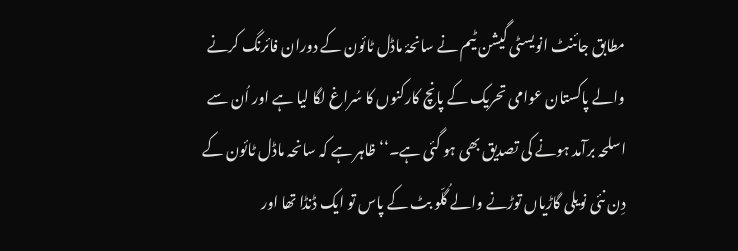مطابق جائنٹ انویسٹی گیشن ٹیم نے سانحۂ ماڈل ٹائون کے دوران فائرنگ کرنے والے پاکستان عوامی تحریک کے پانچ کارکنوں کا سُراغ لگا لیا ہے اور اُن سے اسلحہ برآمد ہونے کی تصدیق بھی ہو گئی ہے۔‘‘ ظاہر ہے کہ سانحہ ماڈل ٹائون کے دِن نئی نویلی گاڑیاں توڑنے والے گُلّو بٹ کے پاس تو ایک ڈنڈا تھا اور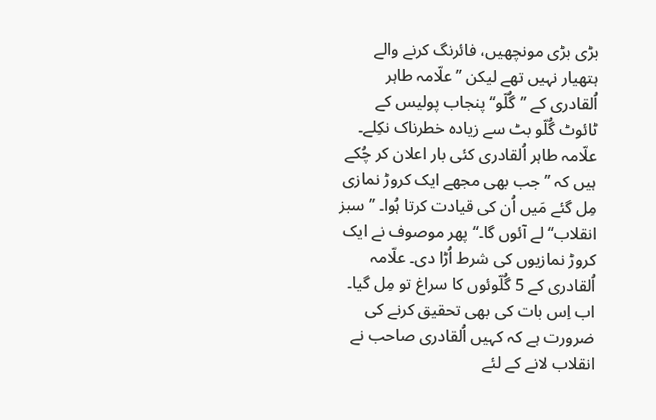بڑی بڑی مونچھیں، فائرنگ کرنے والے ہتھیار نہیں تھے لیکن ’’علّامہ طاہر اُلقادری کے ’’گُلّو‘‘ پنجاب پولیس کے ٹائوٹ گُلّو بٹ سے زیادہ خطرناک نکِلے۔ علّامہ طاہر اُلقادری کئی بار اعلان کر چُکے ہیں کہ ’’جب بھی مجھے ایک کروڑ نمازی مِل گئے مَیں اُن کی قیادت کرتا ہُوا۔ ’’سبز انقلاب‘‘ لے آئوں گا۔‘‘ پھر موصوف نے ایک کروڑ نمازیوں کی شرط اُڑا دی۔ علّامہ اُلقادری کے 5 گُلّوئوں کا سراغ تو مِل گیا۔ اب اِس بات کی بھی تحقیق کرنے کی ضرورت ہے کہ کہیں اُلقادری صاحب نے انقلاب لانے کے لئے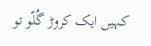کہیں ایک کروڑ گُلّو تو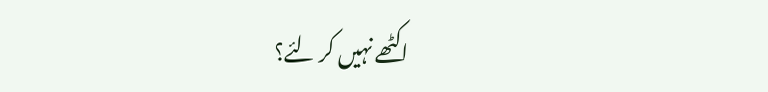اکٹھے نہیں کر لئے؟